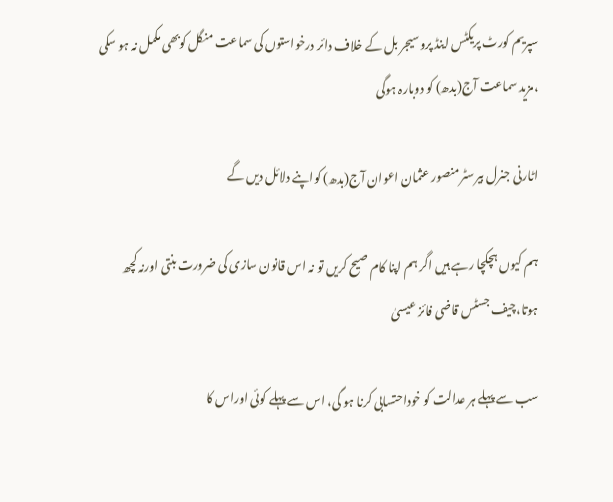سپریم کورٹ پریکٹس اینڈ پروسیجر بل کے خلاف دائر درخواستوں کی سماعت منگل کوبھی مکمل نہ ہو سکی ،مزید سماعت آج(بدھ) کو دوبارہ ہوگی

اٹارنی جنرل بیرسٹر منصور عثمان اعوان آج(بدھ) کواپنے دلائل دیں گے

ہم کیوں ہچکچا رہے ہیں اگر ہم اپنا کام صیح کریں تو نہ اس قانون سازی کی ضرورت بنتی اورنہ کچھ ہوتا،چیف جسٹس قاضی فائز عیسیٰ

سب سے پہلے ہر عدالت کو خوداحتسابی کرنا ہو گی، اس سے پہلے کوئی اوراس کا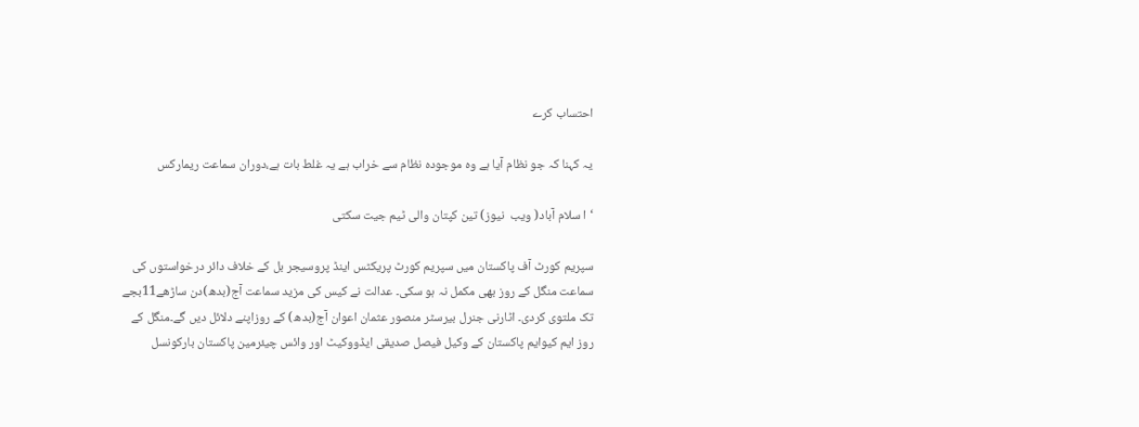احتساب کرے

یہ کہنا کہ جو نظام آیا ہے وہ موجودہ نظام سے خراب ہے یہ غلط بات ہے،دوران سماعت ریمارکس

‘ا سلام آباد( ویب  نیوز) تین کپتان والی ٹیم جیت سکتی

سپریم کورٹ آف پاکستان میں سپریم کورٹ پریکٹس اینڈ پروسیجر بل کے خلاف دائر درخواستوں کی سماعت منگل کے روز بھی مکمل نہ ہو سکی۔ عدالت نے کیس کی مزید سماعت آج(بدھ)دن ساڑھے11بجے تک ملتوی کردی۔ اٹارنی جنرل بیرسٹر منصور عثمان اعوان آج(بدھ) کے روزاپنے دلائل دیں گے۔منگل کے روز ایم کیوایم پاکستان کے وکیل فیصل صدیقی ایڈووکیٹ اور وائس چیئرمین پاکستان بارکونسل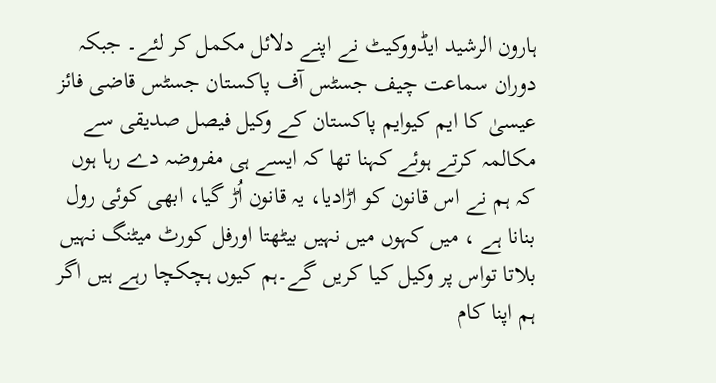ہارون الرشید ایڈووکیٹ نے اپنے دلائل مکمل کر لئے۔ جبکہ دوران سماعت چیف جسٹس آف پاکستان جسٹس قاضی فائز عیسیٰ کا ایم کیوایم پاکستان کے وکیل فیصل صدیقی سے مکالمہ کرتے ہوئے کہنا تھا کہ ایسے ہی مفروضہ دے رہا ہوں کہ ہم نے اس قانون کو اڑادیا، یہ قانون اُڑ گیا، ابھی کوئی رول بنانا ہے ، میں کہوں میں نہیں بیٹھتا اورفل کورٹ میٹنگ نہیں بلاتا تواس پر وکیل کیا کریں گے۔ہم کیوں ہچکچا رہے ہیں اگر ہم اپنا کام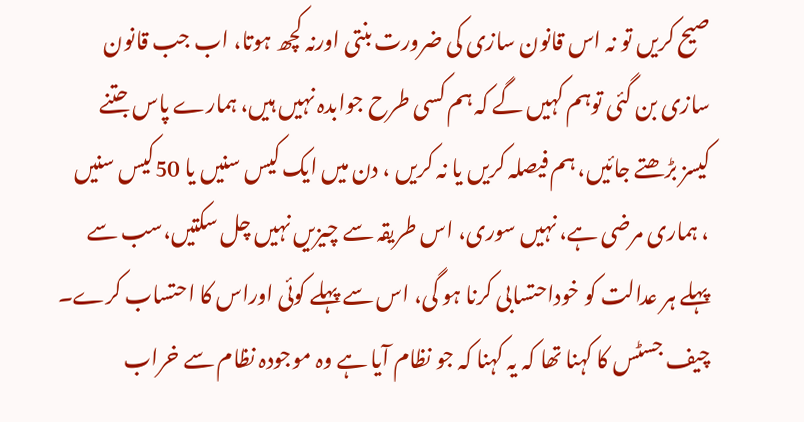صیح کریں تو نہ اس قانون سازی کی ضرورت بنتی اورنہ کچھ ہوتا، اب جب قانون سازی بن گئی توہم کہیں گے کہ ہم کسی طرح جوابدہ نہیں ہیں، ہمارے پاس جتنے کیسز بڑھتے جائیں، ہم فیصلہ کریں یا نہ کریں ، دن میں ایک کیس سنیں یا 50کیس سنیں ، ہماری مرضی ہے، نہیں سوری، اس طریقہ سے چیزیں نہیں چل سکتیں،سب سے پہلے ہر عدالت کو خوداحتسابی کرنا ہو گی، اس سے پہلے کوئی اوراس کا احتساب کرے۔ چیف جسٹس کا کہنا تھا کہ یہ کہنا کہ جو نظام آیا ہے وہ موجودہ نظام سے خراب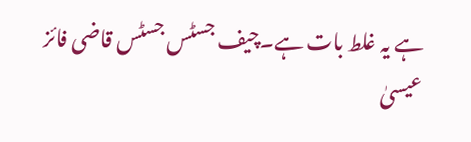ہے یہ غلط بات ہے۔چیف جسٹس جسٹس قاضی فائز عیسیٰ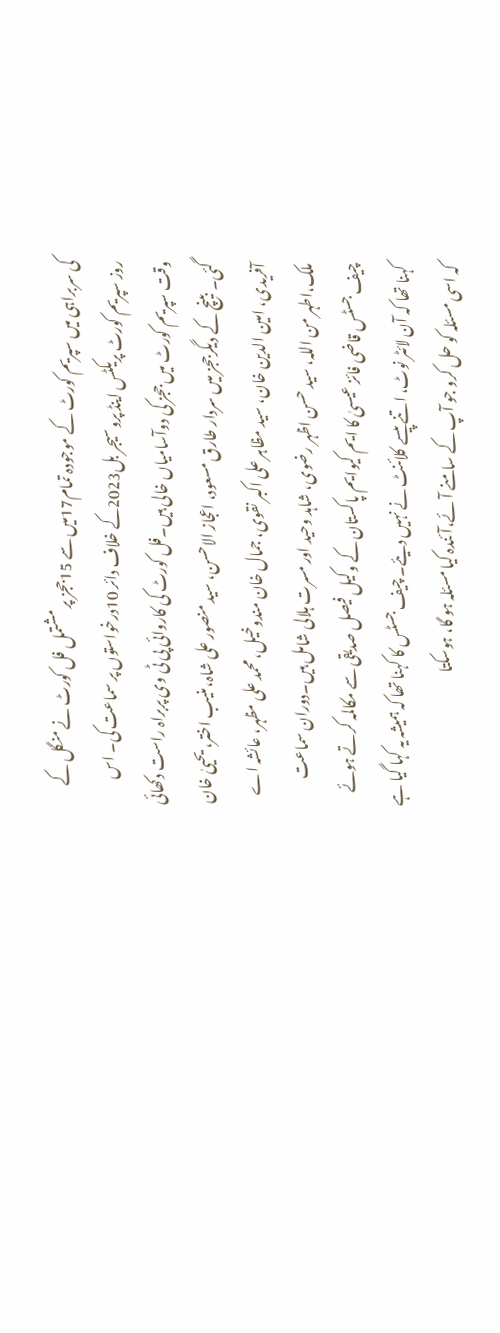کی سربراہی میں سپریم کورٹ کے موجودہ تمام17میں سے 15ججز پر مشتمل فل کورٹ نے منگل کے روز سپریم کورٹ پریکٹس اینڈ پروسیجر بل2023کے خلاف دائر 10درخواستوں پر سماعت کی۔ اس وقت سپریم کورٹ میں ججز کی دوآسامیاں خالی ہیں۔فل کورٹ کی کاروائی پی ٹی وی پربراہ راست دکھائی گئی۔ بینچ کے دیگرججز میں سردار طارق مسعود، اعجاز الاحسن، سید منصور علی شاہ، منیب اختر، یحییٰ خان آفریدی، امین الدین خان، سید مظاہر علی اکبر نقوی، جمال خان مندوخیل، محمد علی مظہر، عائشہ اے ملک،اطہر من اللہ، سید حسن اظہر رضوی، شاہد وحید اور مسرت ہلالی شامل ہیں۔دوران سماعت چیف جسٹس قاضی فائز عیسیٰ کا ایم کیوایم پاکستان کے وکیل فیصل صدیقی سے مکالمہ کرتے ہوئے کہنا تھا کہ آن لائٹر نوٹ، اتنے پیسے کلائنٹ نے نہیں دیئے۔ چیف جسٹس کا کہنا تھا کہ ہمیشہ یہ کہا گیا ہے کہ اسی مسئلہ کو حل کرو جو آپ کے سامنے آئے،آئندہ کیا مسئلہ ہو گا، ہوسکتا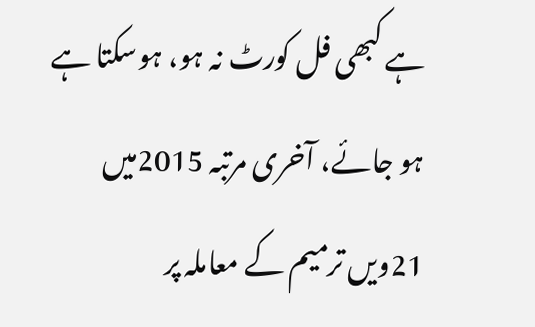ہے کبھی فل کورٹ نہ ہو، ہوسکتا ہے ہو جائے، آخری مرتبہ 2015میں 21ویں ترمیم کے معاملہ پر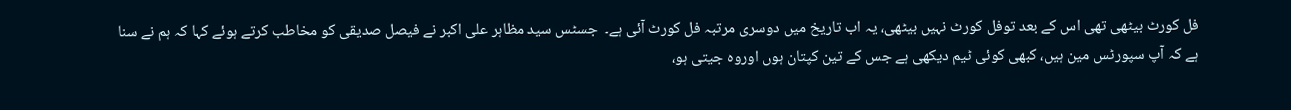فل کورٹ بیٹھی تھی اس کے بعد توفل کورٹ نہیں بیٹھی، یہ اب تاریخ میں دوسری مرتبہ فل کورٹ آئی ہے۔  جسٹس سید مظاہر علی اکبر نے فیصل صدیقی کو مخاطب کرتے ہوئے کہا کہ ہم نے سنا ہے کہ آپ سپورٹس مین ہیں، کبھی کوئی ٹیم دیکھی ہے جس کے تین کپتان ہوں اوروہ جیتی ہو،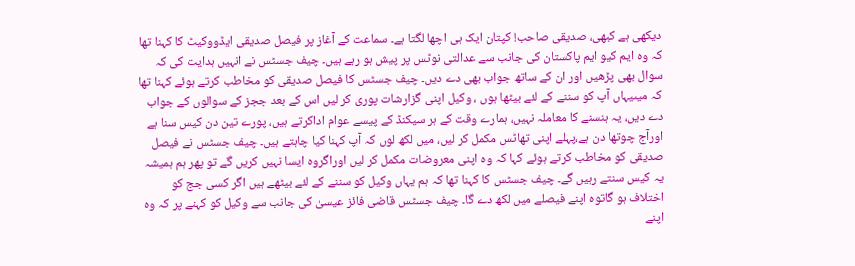دیکھی ہے کبھی، صدیقی صاحب! کپتان ایک ہی اچھا لگتا ہے۔ سماعت کے آغاز پر فیصل صدیقی ایڈووکیٹ کا کہنا تھا کہ وہ ایم کیو ایم پاکستان کی جانب سے عدالتی نوٹس پر پیش ہو رہے ہیں۔ چیف جسٹس نے انہیں ہدایت کی کہ سوال بھی پڑھیں اور ان کے ساتھ جواب بھی دے دیں۔ چیف جسٹس کا فیصل صدیقی کو مخاطب کرتے ہوئے کہنا تھا کہ میںیہاں آپ کو سننے کے لئے بیٹھا ہوں ، وکیل اپنی گزارشات پوری کر لیں اس کے بعد ججز کے سوالوں کے جواب دے دیں، یہ ہنسنے کا معاملہ نہیں، ہمارے وقت کے ہر سیکنڈ کے پیسے عوام اداکرتے ہیں، پورے تین دن کیس سنا ہے اورآج چوتھا دن ہے،پہلے اپنی تھاٹس مکمل کر لیں، میں لکھ لوں کہ آپ کہنا کیا چاہتے ہیں۔ چیف جسٹس نے فیصل صدیقی کو مخاطب کرتے ہوئے کہا کہ وہ اپنی معروضات مکمل کر لیں اوراگروہ ایسا نہیں کریں گے تو پھر ہم ہمیشہ یہ کیس سنتے رہیں گے۔ چیف جسٹس کا کہنا تھا کہ ہم یہاں وکیل کو سننے کے لئے بیٹھے ہیں اگر کسی جج کو اختلاف ہو گاتوہ اپنے فیصلے میں لکھ دے گا۔ چیف جسٹس قاضی فائز عیسیٰ کی جانب سے وکیل کو کہنے پر کہ وہ اپنے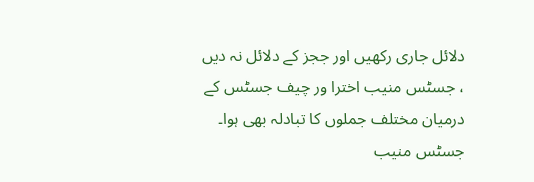دلائل جاری رکھیں اور ججز کے دلائل نہ دیں ، جسٹس منیب اخترا ور چیف جسٹس کے درمیان مختلف جملوں کا تبادلہ بھی ہوا۔ جسٹس منیب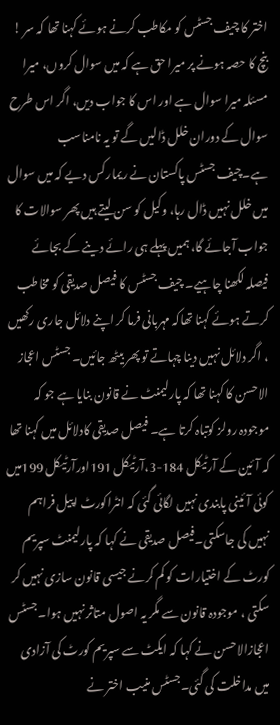اختر کا چیف جسٹس کو مکاطب کرنے ہوئے کہنا تھا کہ سر ! بنچ کا حصہ ہونے پر میرا حق ہے کہ میں سوال کروں، میرا مسئلہ میرا سوال ہے اور اس کا جواب دیں، اگر اس طرح سوال کے دوران خلل ڈالیں گے تو یہ نامناسب ہے۔چیف جسٹس پاکستان نے ریمارکس دیے کہ میں سوال میں خلل نہیں ڈال رہا، وکیل کو سن لیتے ہیں پھر سوالات کا جواب آجائے گا، ہمیں پہلے ہی رائے دینے کے بجائے فیصلہ لکھنا چاہیے۔ چیف جسٹس کا فیصل صدیقی کو مخاطب کرتے ہوئے کہنا تھاکہ مہربانی فرما کر اپنے دلائل جاری رکھیں ، اگر دلائل نہیں دینا چہاتے تو پھر بیٹھ جائیں۔ جسٹس اعجاز الاحسن کا کہنا تھا کہ پارلیمنٹ نے قانون بنایا ہے جو کہ موجودہ رولز کوتباہ کرتا ہے۔ فیصل صدیقی کادلائل میں کہنا تھا کہ آئین کے آرٹیکل 184-3،آرٹیکل 191اورآرٹیکل 199میں کوئی آئینی پابندی نہیں لگائی گئی کہ انٹراکورٹ اپیل فراہم نہیں کی جاسکتی۔فیصل صدیقی نے کہا کہ پارلیمنٹ سپریم کورٹ کے اختیارات کو کم کرنے جیسی قانون سازی نہیں کر سکتی ، موجودہ قانون سے مگر یہ اصول متاثر نہیں ہوا۔جسٹس اعجازالاحسن نے کہا کہ ایکٹ سے سپریم کورٹ کی آزادی میں مداخلت کی گئی۔جسٹس منیب اختر نے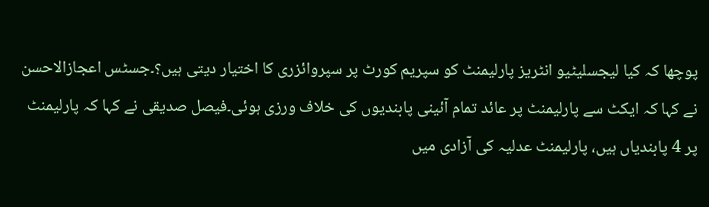پوچھا کہ کیا لیجسلیٹیو انٹریز پارلیمنٹ کو سپریم کورٹ پر سپروائزری کا اختیار دیتی ہیں؟۔جسٹس اعجازالاحسن نے کہا کہ ایکٹ سے پارلیمنٹ پر عائد تمام آئینی پابندیوں کی خلاف ورزی ہوئی۔فیصل صدیقی نے کہا کہ پارلیمنٹ پر 4 پابندیاں ہیں، پارلیمنٹ عدلیہ کی آزادی میں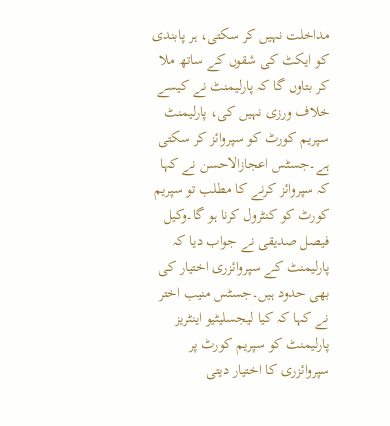مداخلت نہیں کر سکتی، ہر پابندی کو ایکٹ کی شقوں کے ساتھ ملا کر بتاوں گا کہ پارلیمنٹ نے کیسے خلاف ورزی نہیں کی، پارلیمنٹ سپریم کورٹ کو سپروائز کر سکتی ہے۔جسٹس اعجازالاحسن نے کہا کہ سپروائز کرنے کا مطلب تو سپریم کورٹ کو کنٹرول کرنا ہو گا۔وکیل فیصل صدیقی نے جواب دیا کہ پارلیمنٹ کے سپروائزری اختیار کی بھی حدود ہیں۔جسٹس منیب اختر نے کہا کہ کیا لیجسلیٹیو اینٹریز پارلیمنٹ کو سپریم کورٹ پر سپروائزری کا اختیار دیتی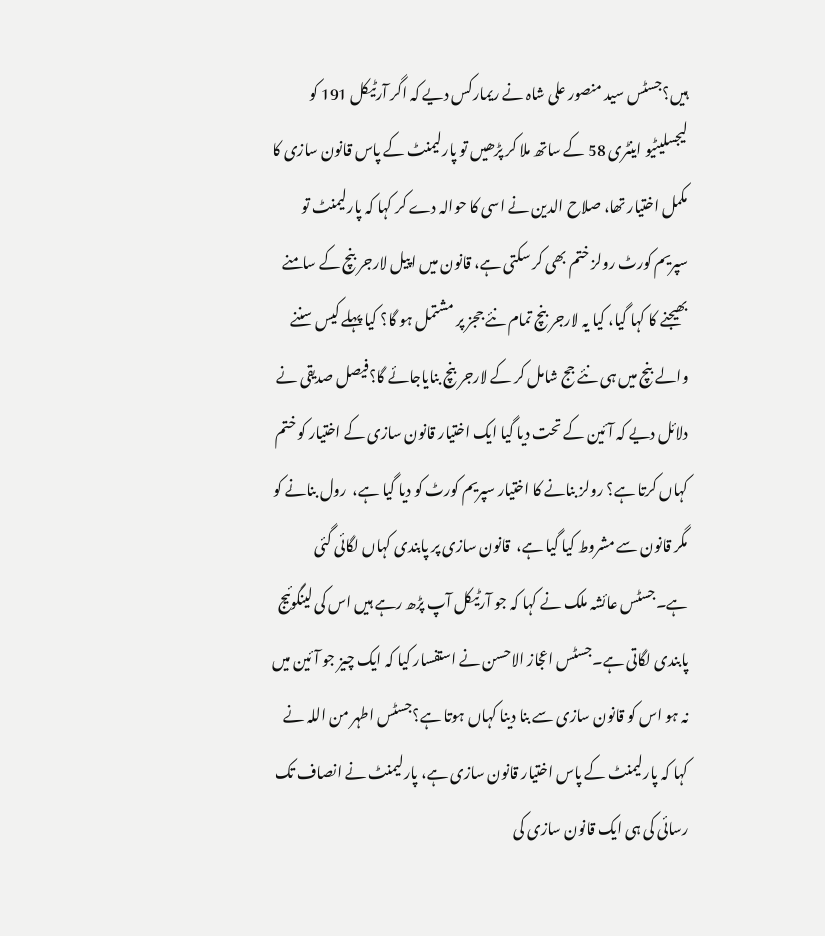ہیں؟جسٹس سید منصور علی شاہ نے ریمارکس دیے کہ اگر آرٹیکل 191 کو لیجسلیٹیو اینٹری 58 کے ساتھ ملا کر پڑھیں تو پارلیمنٹ کے پاس قانون سازی کا مکمل اختیار تھا، صلاح الدین نے اسی کا حوالہ دے کر کہا کہ پارلیمنٹ تو سپریم کورٹ رولز ختم بھی کر سکتی ہے، قانون میں اپیل لارجر بنچ کے سامنے بھیجنے کا کہا گیا، کیا یہ لارجر بنچ تمام نئے ججز پر مشتمل ہو گا؟ کیا پہلے کیس سننے والے بنچ میں ہی نئے جج شامل کر کے لارجر بنچ بنایاجائے گا؟فیصل صدیقی نے دلائل دیے کہ آئین کے تحت دیا گیا ایک اختیار قانون سازی کے اختیار کو ختم کہاں کرتا ہے؟ رولز بنانے کا اختیار سپریم کورٹ کو دیا گیا ہے،  رول بنانے کو مگر قانون سے مشروط کیا گیا ہے،  قانون سازی پر پابندی کہاں لگائی گئی ہے۔جسٹس عائشہ ملک نے کہا کہ جو آرٹیکل آپ پڑھ رہے ہیں اس کی لینگوئیج پابندی لگاتی ہے۔جسٹس اعجاز الاحسن نے استفسار کیا کہ ایک چیز جو آئین میں نہ ہو اس کو قانون سازی سے بنا دینا کہاں ہوتا ہے؟جسٹس اطہر من اللہ نے کہا کہ پارلیمنٹ کے پاس اختیار قانون سازی ہے، پارلیمنٹ نے انصاف تک رسائی کی ہی ایک قانون سازی کی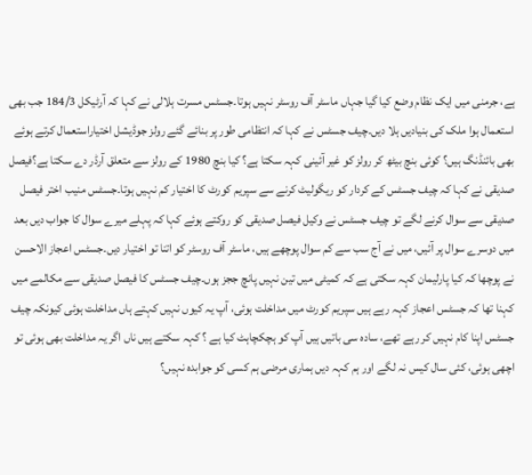ہے، جرمنی میں ایک نظام وضع کیا گیا جہاں ماسٹر آف روسٹر نہیں ہوتا۔جسٹس مسرت ہلالی نے کہا کہ آرٹیکل 184/3 جب بھی استعمال ہوا ملک کی بنیادیں ہلا دیں۔چیف جسٹس نے کہا کہ انتظامی طور پر بنائے گئے رولز جوڈیشل اختیاراستعمال کرتے ہوئے بھی بائنڈنگ ہیں؟ کوئی بنچ بیٹھ کر رولز کو غیر آئینی کہہ سکتا ہے؟ کیا بنچ 1980 کے رولز سے متعلق آرڈر دے سکتا ہے؟فیصل صدیقی نے کہا کہ چیف جسٹس کے کردار کو ریگولیٹ کرنے سے سپریم کورٹ کا اختیار کم نہیں ہوتا۔جسٹس منیب اختر فیصل صدیقی سے سوال کرنے لگے تو چیف جسٹس نے وکیل فیصل صدیقی کو روکتے ہوئے کہا کہ پہلے میرے سوال کا جواب دیں بعد میں دوسرے سوال پر آئیں، میں نے آج سب سے کم سوال پوچھے ہیں، ماسٹر آف روسٹر کو اتنا تو اختیار دیں۔جسٹس اعجاز الاحسن نے پوچھا کہ کیا پارلیمان کہہ سکتی ہے کہ کمیٹی میں تین نہیں پانچ ججز ہوں۔چیف جسٹس کا فیصل صدیقی سے مکالمے میں کہنا تھا کہ جسٹس اعجاز کہہ رہے ہیں سپریم کورٹ میں مداخلت ہوئی، آپ یہ کیوں نہیں کہتے ہاں مداخلت ہوئی کیونکہ چیف جسٹس اپنا کام نہیں کر رہے تھے، سادہ سی باتیں ہیں آپ کو ہچکچاہٹ کیا ہے ؟ کہہ سکتے ہیں ناں اگر یہ مداخلت بھی ہوئی تو اچھی ہوئی، کئی سال کیس نہ لگے اور ہم کہہ دیں ہماری مرضی ہم کسی کو جوابدہ نہیں؟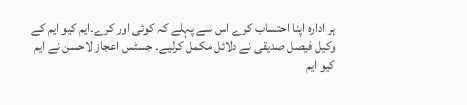ہر ادارہ اپنا احتساب کرے اس سے پہلے کہ کوئی اور کرے۔ایم کیو ایم کے وکیل فیصل صدیقی نے دلائل مکمل کرلیے۔ جسٹس اعجاز لاحسن نے ایم کیو ایم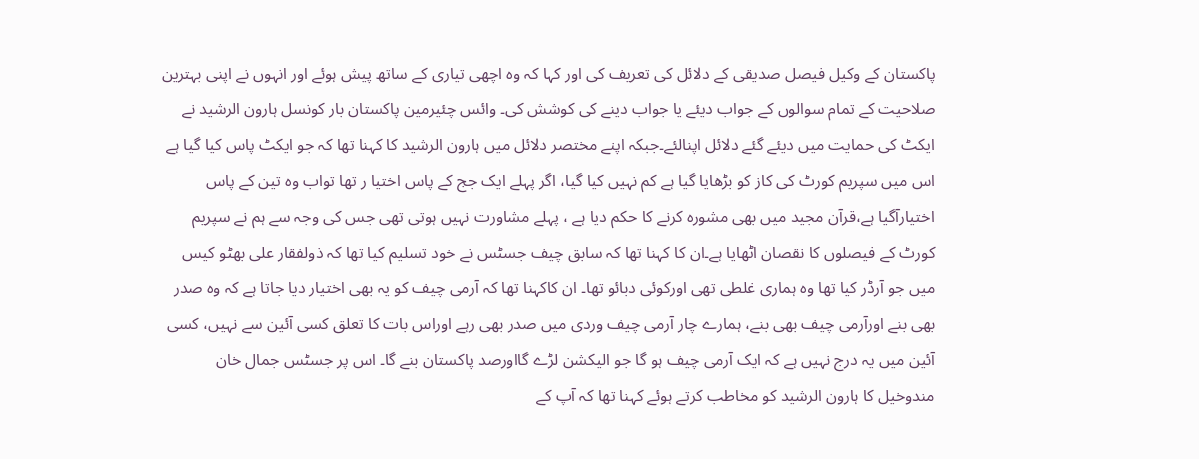پاکستان کے وکیل فیصل صدیقی کے دلائل کی تعریف کی اور کہا کہ وہ اچھی تیاری کے ساتھ پیش ہوئے اور انہوں نے اپنی بہترین صلاحیت کے تمام سوالوں کے جواب دیئے یا جواب دینے کی کوشش کی۔ وائس چئیرمین پاکستان بار کونسل ہارون الرشید نے ایکٹ کی حمایت میں دیئے گئے دلائل اپنالئے۔جبکہ اپنے مختصر دلائل میں ہارون الرشید کا کہنا تھا کہ جو ایکٹ پاس کیا گیا ہے اس میں سپریم کورٹ کی کاز کو بڑھایا گیا ہے کم نہیں کیا گیا، اگر پہلے ایک جج کے پاس اختیا ر تھا تواب وہ تین کے پاس اختیارآگیا ہے،قرآن مجید میں بھی مشورہ کرنے کا حکم دیا ہے ، پہلے مشاورت نہیں ہوتی تھی جس کی وجہ سے ہم نے سپریم کورٹ کے فیصلوں کا نقصان اٹھایا ہے۔ان کا کہنا تھا کہ سابق چیف جسٹس نے خود تسلیم کیا تھا کہ ذولفقار علی بھٹو کیس میں جو آرڈر کیا تھا وہ ہماری غلطی تھی اورکوئی دبائو تھا۔ ان کاکہنا تھا کہ آرمی چیف کو یہ بھی اختیار دیا جاتا ہے کہ وہ صدر بھی بنے اورآرمی چیف بھی بنے، ہمارے چار آرمی چیف وردی میں صدر بھی رہے اوراس بات کا تعلق کسی آئین سے نہیں، کسی آئین میں یہ درج نہیں ہے کہ ایک آرمی چیف ہو گا جو الیکشن لڑے گااورصد پاکستان بنے گا۔ اس پر جسٹس جمال خان مندوخیل کا ہارون الرشید کو مخاطب کرتے ہوئے کہنا تھا کہ آپ کے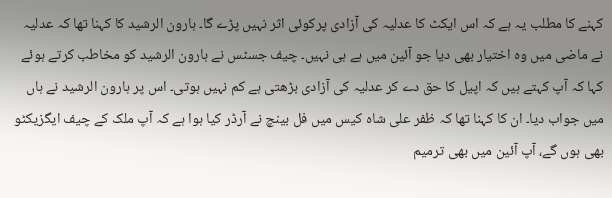کہنے کا مطلب یہ ہے کہ اس ایکٹ کا عدلیہ کی آزادی پرکوئی اثر نہیں پڑے گا۔ ہارون الرشید کا کہنا تھا کہ عدلیہ نے ماضی میں وہ اختیار بھی دیا جو آئین میں ہے ہی نہیں۔ چیف جسٹس نے ہارون الرشید کو مخاطب کرتے ہوئے کہا کہ آپ کہتے ہیں کہ اپیل کا حق دے کر عدلیہ کی آزادی بڑھتی ہے کم نہیں ہوتی۔ اس پر ہارون الرشید نے ہاں میں جواب دیا۔ ان کا کہنا تھا کہ ظفر علی شاہ کیس میں فل بینچ نے آرڈر کیا ہوا ہے کہ آپ ملک کے چیف ایگزیکٹو بھی ہوں گے، آپ آئین میں بھی ترمیم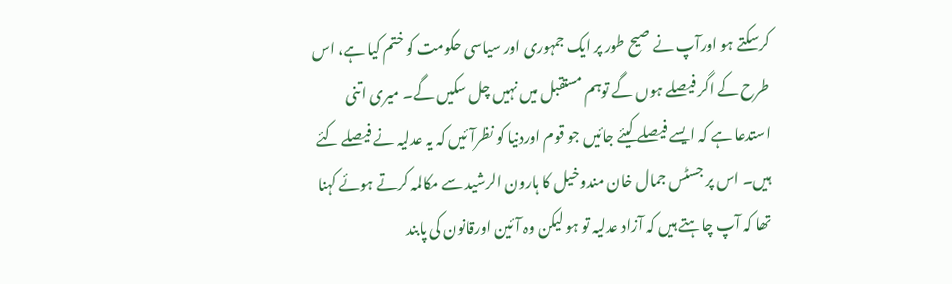کرسکتے ہو اورآپ نے صیح طور پر ایک جمہوری اور سیاسی حکومت کو ختم کیا ہے، اس طرح کے اگر فیصلے ہوں گے توہم مستقبل میں نہیں چل سکیں گے۔ میری اتنی استدعا ہے کہ ایسے فیصلے کیئے جائیں جو قوم اوردنیا کو نظرآئیں کہ یہ عدلیہ نے فیصلے کئے ہیں۔ اس پر جسٹس جمال خان مندوخیل کا ہارون الرشید سے مکالمہ کرتے ہوئے کہنا تھا کہ آپ چاہتے ہیں کہ آزاد عدلیہ تو ہو لیکن وہ آئین اورقانون کی پابند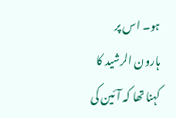ہو۔ اس پر ہارون الرشید کا کہنا تھا کہ آئین کی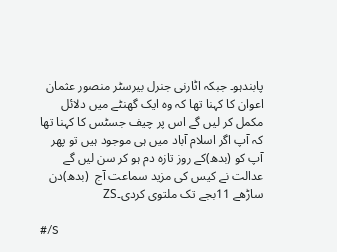پابندہو۔ جبکہ اٹارنی جنرل بیرسٹر منصور عثمان اعوان کا کہنا تھا کہ وہ ایک گھنٹے میں دلائل مکمل کر لیں گے اس پر چیف جسٹس کا کہنا تھا کہ آپ اگر اسلام آباد میں ہی موجود ہیں تو پھر آپ کو (بدھ)کے روز تازہ دم ہو کر سن لیں گے عدالت نے کیس کی مزید سماعت آج  (بدھ)دن ساڑھے 11بجے تک ملتوی کردی۔ZS

#/S